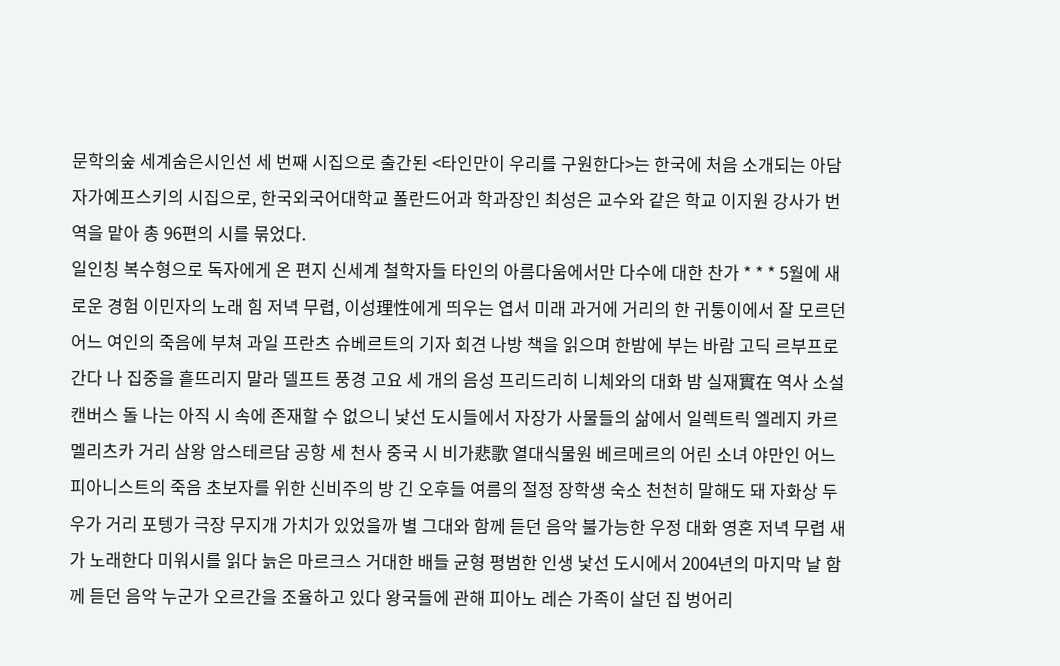문학의숲 세계숨은시인선 세 번째 시집으로 출간된 <타인만이 우리를 구원한다>는 한국에 처음 소개되는 아담 자가예프스키의 시집으로, 한국외국어대학교 폴란드어과 학과장인 최성은 교수와 같은 학교 이지원 강사가 번역을 맡아 총 96편의 시를 묶었다.
일인칭 복수형으로 독자에게 온 편지 신세계 철학자들 타인의 아름다움에서만 다수에 대한 찬가 * * * 5월에 새로운 경험 이민자의 노래 힘 저녁 무렵, 이성理性에게 띄우는 엽서 미래 과거에 거리의 한 귀퉁이에서 잘 모르던 어느 여인의 죽음에 부쳐 과일 프란츠 슈베르트의 기자 회견 나방 책을 읽으며 한밤에 부는 바람 고딕 르부프로 간다 나 집중을 흩뜨리지 말라 델프트 풍경 고요 세 개의 음성 프리드리히 니체와의 대화 밤 실재實在 역사 소설 캔버스 돌 나는 아직 시 속에 존재할 수 없으니 낯선 도시들에서 자장가 사물들의 삶에서 일렉트릭 엘레지 카르멜리츠카 거리 삼왕 암스테르담 공항 세 천사 중국 시 비가悲歌 열대식물원 베르메르의 어린 소녀 야만인 어느 피아니스트의 죽음 초보자를 위한 신비주의 방 긴 오후들 여름의 절정 장학생 숙소 천천히 말해도 돼 자화상 두우가 거리 포텡가 극장 무지개 가치가 있었을까 별 그대와 함께 듣던 음악 불가능한 우정 대화 영혼 저녁 무렵 새가 노래한다 미워시를 읽다 늙은 마르크스 거대한 배들 균형 평범한 인생 낯선 도시에서 2004년의 마지막 날 함께 듣던 음악 누군가 오르간을 조율하고 있다 왕국들에 관해 피아노 레슨 가족이 살던 집 벙어리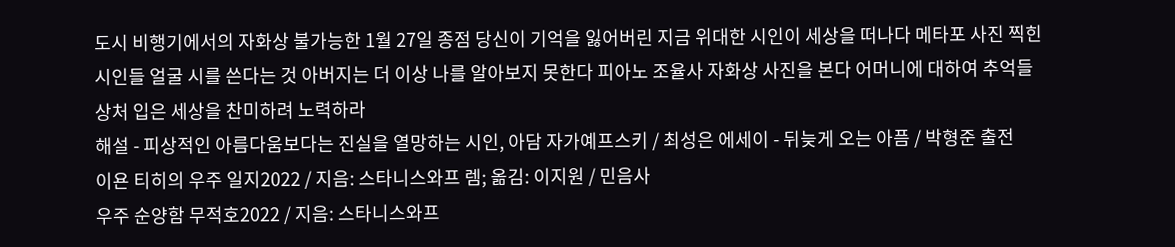도시 비행기에서의 자화상 불가능한 1월 27일 종점 당신이 기억을 잃어버린 지금 위대한 시인이 세상을 떠나다 메타포 사진 찍힌 시인들 얼굴 시를 쓴다는 것 아버지는 더 이상 나를 알아보지 못한다 피아노 조율사 자화상 사진을 본다 어머니에 대하여 추억들 상처 입은 세상을 찬미하려 노력하라
해설 - 피상적인 아름다움보다는 진실을 열망하는 시인, 아담 자가예프스키 / 최성은 에세이 - 뒤늦게 오는 아픔 / 박형준 출전
이욘 티히의 우주 일지2022 / 지음: 스타니스와프 렘; 옮김: 이지원 / 민음사
우주 순양함 무적호2022 / 지음: 스타니스와프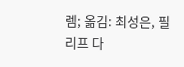렘; 옮김: 최성은, 필리프 다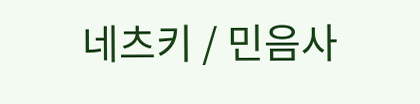네츠키 / 민음사